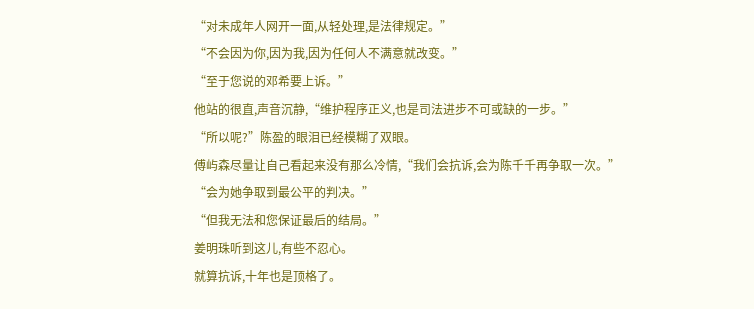“对未成年人网开一面,从轻处理,是法律规定。”
“不会因为你,因为我,因为任何人不满意就改变。”
“至于您说的邓希要上诉。”
他站的很直,声音沉静,“维护程序正义,也是司法进步不可或缺的一步。”
“所以呢?”陈盈的眼泪已经模糊了双眼。
傅屿森尽量让自己看起来没有那么冷情,“我们会抗诉,会为陈千千再争取一次。”
“会为她争取到最公平的判决。”
“但我无法和您保证最后的结局。”
姜明珠听到这儿,有些不忍心。
就算抗诉,十年也是顶格了。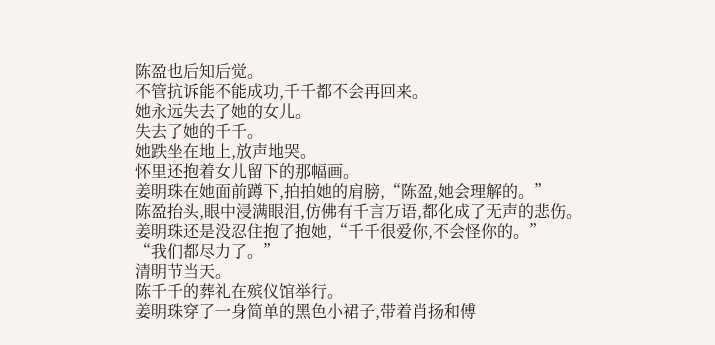陈盈也后知后觉。
不管抗诉能不能成功,千千都不会再回来。
她永远失去了她的女儿。
失去了她的千千。
她跌坐在地上,放声地哭。
怀里还抱着女儿留下的那幅画。
姜明珠在她面前蹲下,拍拍她的肩膀,“陈盈,她会理解的。”
陈盈抬头,眼中浸满眼泪,仿佛有千言万语,都化成了无声的悲伤。
姜明珠还是没忍住抱了抱她,“千千很爱你,不会怪你的。”
“我们都尽力了。”
清明节当天。
陈千千的葬礼在殡仪馆举行。
姜明珠穿了一身简单的黑色小裙子,带着肖扬和傅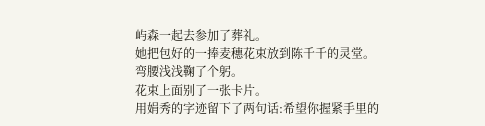屿森一起去参加了葬礼。
她把包好的一捧麦穗花束放到陈千千的灵堂。
弯腰浅浅鞠了个躬。
花束上面别了一张卡片。
用娟秀的字迹留下了两句话:希望你握紧手里的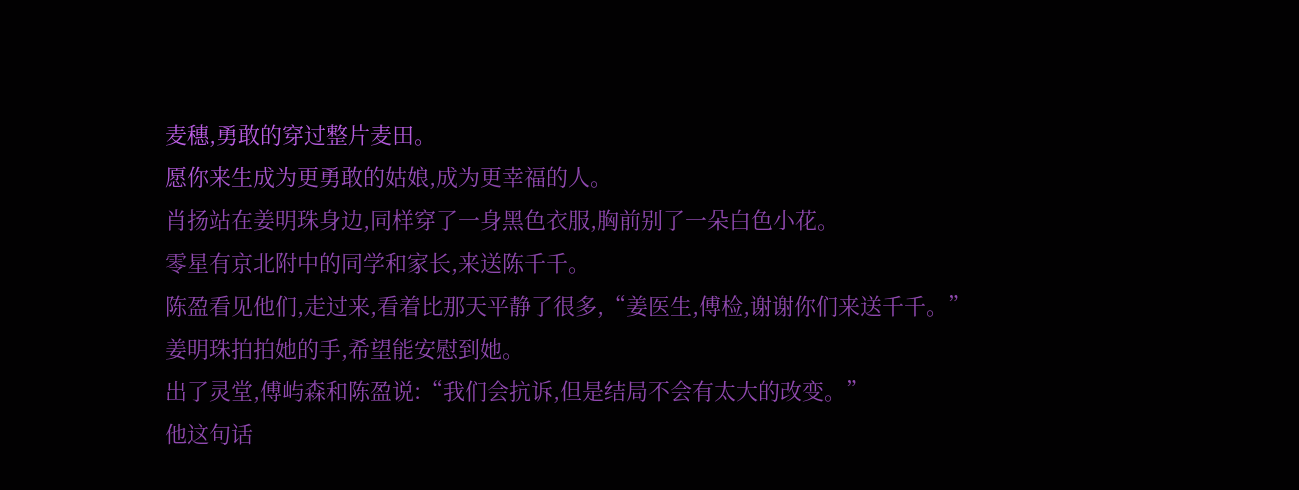麦穗,勇敢的穿过整片麦田。
愿你来生成为更勇敢的姑娘,成为更幸福的人。
肖扬站在姜明珠身边,同样穿了一身黑色衣服,胸前别了一朵白色小花。
零星有京北附中的同学和家长,来送陈千千。
陈盈看见他们,走过来,看着比那天平静了很多,“姜医生,傅检,谢谢你们来送千千。”
姜明珠拍拍她的手,希望能安慰到她。
出了灵堂,傅屿森和陈盈说:“我们会抗诉,但是结局不会有太大的改变。”
他这句话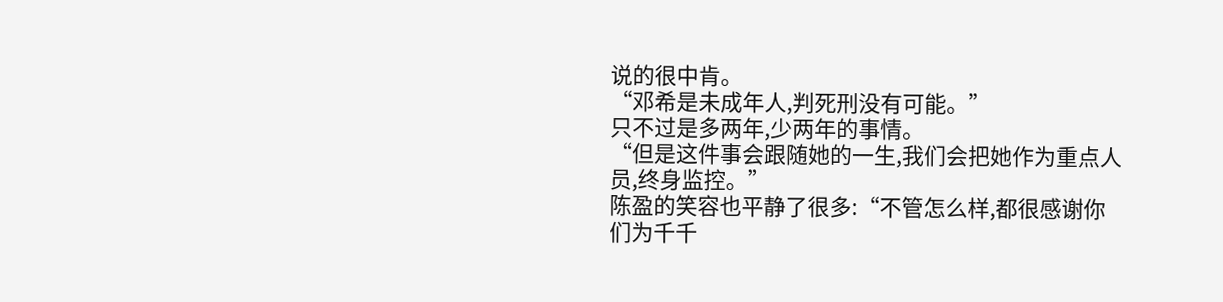说的很中肯。
“邓希是未成年人,判死刑没有可能。”
只不过是多两年,少两年的事情。
“但是这件事会跟随她的一生,我们会把她作为重点人员,终身监控。”
陈盈的笑容也平静了很多:“不管怎么样,都很感谢你们为千千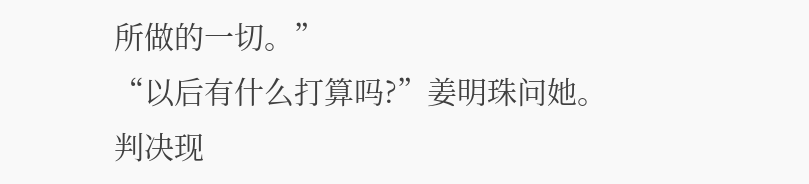所做的一切。”
“以后有什么打算吗?”姜明珠问她。
判决现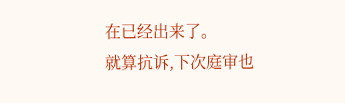在已经出来了。
就算抗诉,下次庭审也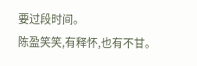要过段时间。
陈盈笑笑,有释怀,也有不甘。